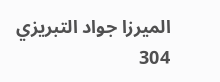الميرزا جواد التبريزي
304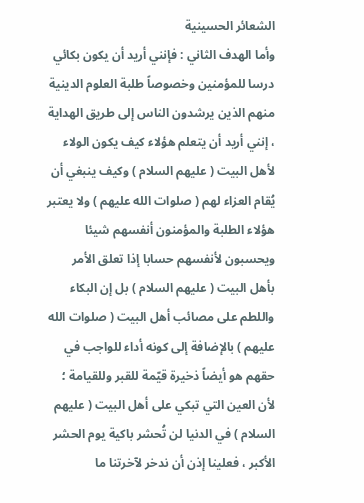الشعائر الحسينية
وأما الهدف الثاني : فإنني أريد أن يكون بكائي درسا للمؤمنين وخصوصاً طلبة العلوم الدينية منهم الذين يرشدون الناس إلى طريق الهداية ، إنني أريد أن يتعلم هؤلاء كيف يكون الولاء لأهل البيت ( عليهم السلام ) وكيف ينبغي أن يُقام العزاء لهم ( صلوات الله عليهم ) ولا يعتبر هؤلاء الطلبة والمؤمنون أنفسهم شيئا ويحسبون لأنفسهم حسابا إذا تعلق الأمر بأهل البيت ( عليهم السلام ) بل إن البكاء واللطم على مصائب أهل البيت ( صلوات الله عليهم ) بالإضافة إلى كونه أداء للواجب في حقهم هو أيضاً ذخيرة قيّمة للقبر وللقيامة ؛ لأن العين التي تبكي على أهل البيت ( عليهم السلام ) في الدنيا لن تُحشر باكية يوم الحشر الأكبر ، فعلينا إذن أن ندخر لآخرتنا ما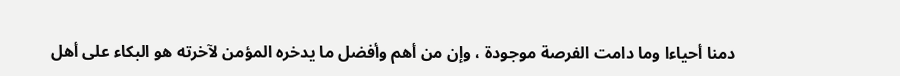دمنا أحياءا وما دامت الفرصة موجودة ، وإن من أهم وأفضل ما يدخره المؤمن لآخرته هو البكاء على أهل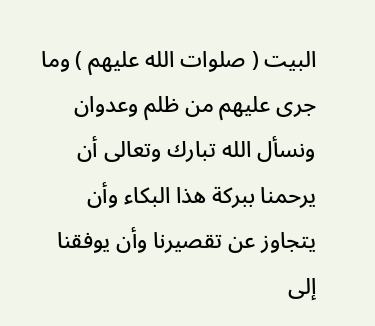البيت ( صلوات الله عليهم ) وما جرى عليهم من ظلم وعدوان ونسأل الله تبارك وتعالى أن يرحمنا ببركة هذا البكاء وأن يتجاوز عن تقصيرنا وأن يوفقنا إلى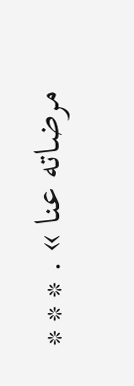مرضاته عنا » . * * *